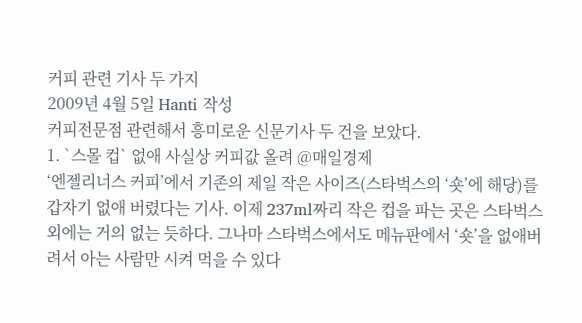커피 관련 기사 두 가지
2009년 4월 5일 Hanti 작성
커피전문점 관련해서 흥미로운 신문기사 두 건을 보았다.
1. `스몰 컵` 없애 사실상 커피값 올려 @매일경제
‘엔젤리너스 커피’에서 기존의 제일 작은 사이즈(스타벅스의 ‘숏’에 해당)를 갑자기 없애 버렸다는 기사. 이제 237ml짜리 작은 컵을 파는 곳은 스타벅스 외에는 거의 없는 듯하다. 그나마 스타벅스에서도 메뉴판에서 ‘숏’을 없애버려서 아는 사람만 시켜 먹을 수 있다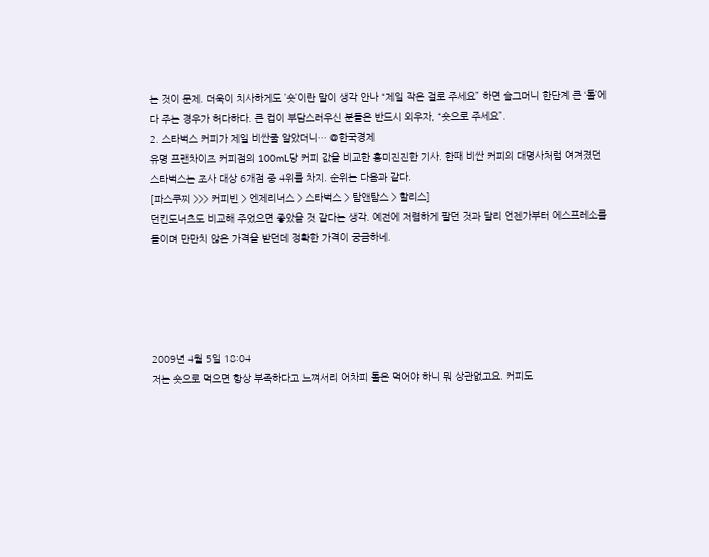는 것이 문제. 더욱이 치사하게도 ’숏’이란 말이 생각 안나 “제일 작은 걸로 주세요” 하면 슬그머니 한단계 큰 ‘톨’에다 주는 경우가 허다하다. 큰 컵이 부담스러우신 분들은 반드시 외우자, “숏으로 주세요”.
2. 스타벅스 커피가 제일 비싼줄 알았더니… @한국경제
유명 프랜차이즈 커피점의 100mL당 커피 값을 비교한 흥미진진한 기사. 한때 비싼 커피의 대명사처럼 여겨졌던 스타벅스는 조사 대상 6개점 중 4위를 차지. 순위는 다음과 같다.
[파스쿠찌 >>> 커피빈 > 엔제리너스 > 스타벅스 > 탐앤탐스 > 할리스]
던킨도너츠도 비교해 주었으면 좋았을 것 같다는 생각. 예전에 저렴하게 팔던 것과 달리 언젠가부터 에스프레소를 들이며 만만치 않은 가격을 받던데 정확한 가격이 궁금하네.





2009년 4월 5일 18:04
저는 숏으로 먹으면 항상 부족하다고 느껴서리 어차피 톨은 먹어야 하니 뭐 상관없고요. 커피도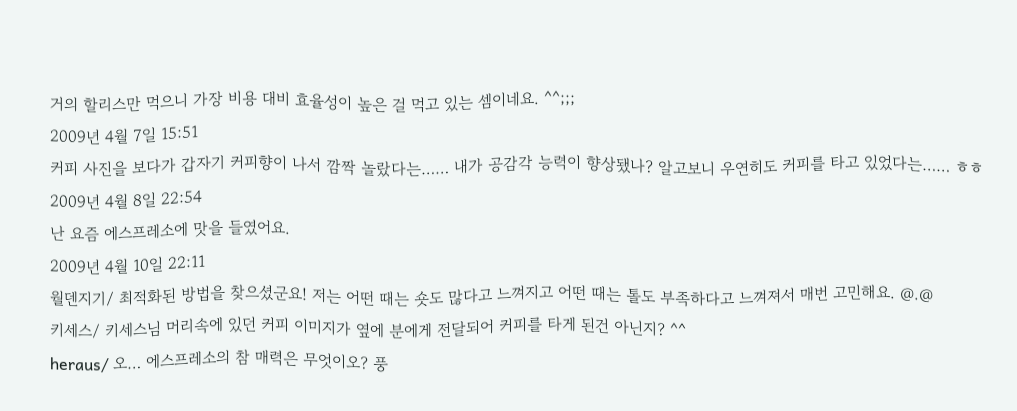거의 할리스만 먹으니 가장 비용 대비 효율성이 높은 걸 먹고 있는 셈이네요. ^^;;;
2009년 4월 7일 15:51
커피 사진을 보다가 갑자기 커피향이 나서 깜짝 놀랐다는…… 내가 공감각 능력이 향상됐나? 알고보니 우연히도 커피를 타고 있었다는…… ㅎㅎ
2009년 4월 8일 22:54
난 요즘 에스프레소에 맛을 들였어요.
2009년 4월 10일 22:11
월덴지기/ 최적화된 방법을 찾으셨군요! 저는 어떤 때는 숏도 많다고 느껴지고 어떤 때는 톨도 부족하다고 느껴져서 매번 고민해요. @.@
키세스/ 키세스님 머리속에 있던 커피 이미지가 옆에 분에게 전달되어 커피를 타게 된건 아닌지? ^^
heraus/ 오… 에스프레소의 참 매력은 무엇이오? 풍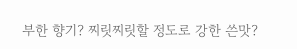부한 향기? 찌릿찌릿할 정도로 강한 쓴맛?